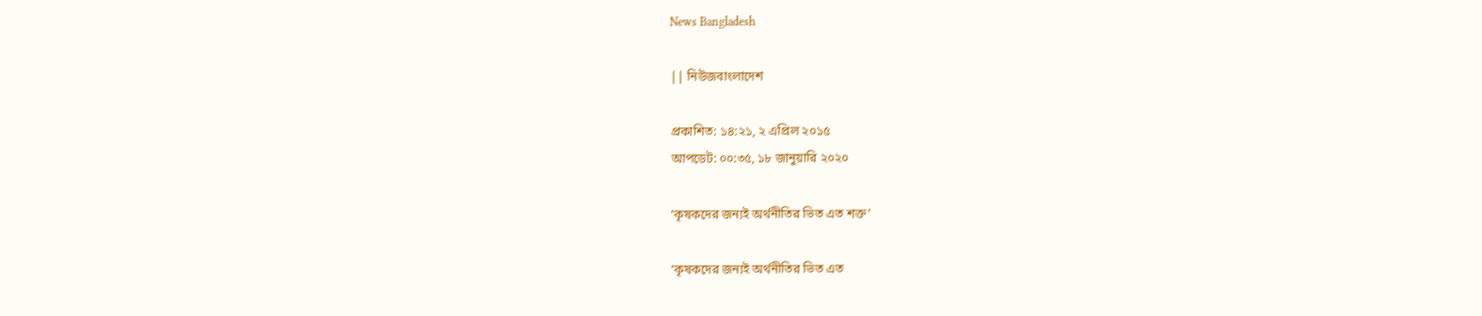News Bangladesh

|| নিউজবাংলাদেশ

প্রকাশিত: ১৪:২১, ২ এপ্রিল ২০১৫
আপডেট: ০০:৩৫, ১৮ জানুয়ারি ২০২০

‘কৃষকদের জন্যই অর্থনীতির ভিত এত শক্ত’

‘কৃষকদের জন্যই অর্থনীতির ভিত এত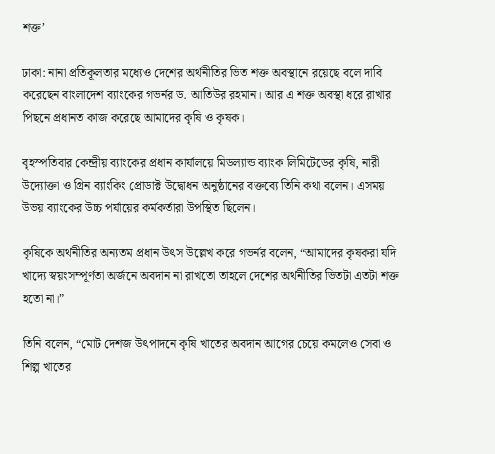শক্ত’

ঢাকা: নানা প্রতিকূলতার মধ্যেও দেশের অর্থনীতির ভিত শক্ত অবস্থানে রয়েছে বলে দাবি করেছেন বাংলাদেশ ব্যাংকের গভর্নর ড. আতিউর রহমান। আর এ শক্ত অবস্থা ধরে রাখার পিছনে প্রধানত কাজ করেছে আমাদের কৃষি ও কৃষক।

বৃহস্পতিবার কেন্দ্রীয় ব্যাংকের প্রধান কার্যালয়ে মিডল্যান্ড ব্যাংক লিমিটেডের কৃষি, নারী উদ্যোক্তা ও গ্রিন ব্যাংকিং প্রোডাক্ট উদ্বোধন অনুষ্ঠানের বক্তব্যে তিনি কথা বলেন। এসময় উভয় ব্যাংকের উচ্চ পর্যায়ের কর্মকর্তারা উপস্থিত ছিলেন।

কৃষিকে অর্থনীতির অন্যতম প্রধান উৎস উল্লেখ করে গভর্নর বলেন, “আমাদের কৃষকরা যদি খাদ্যে স্বয়ংসম্পূর্ণতা অর্জনে অবদান না রাখতো তাহলে দেশের অর্থনীতির ভিতটা এতটা শক্ত হতো না।”

তিনি বলেন, “মোট দেশজ উৎপাদনে কৃষি খাতের অবদান আগের চেয়ে কমলেও সেবা ও শিল্প খাতের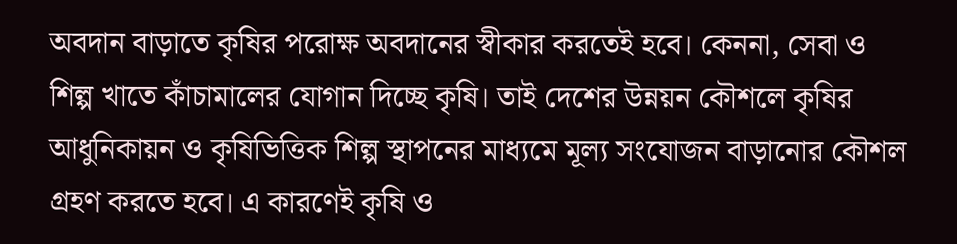অবদান বাড়াতে কৃষির পরোক্ষ অবদানের স্বীকার করতেই হবে। কেননা, সেবা ও শিল্প খাতে কাঁচামালের যোগান দিচ্ছে কৃষি। তাই দেশের উন্নয়ন কৌশলে কৃষির আধুনিকায়ন ও কৃষিভিত্তিক শিল্প স্থাপনের মাধ্যমে মূল্য সংযোজন বাড়ানোর কৌশল গ্রহণ করতে হবে। এ কারণেই কৃষি ও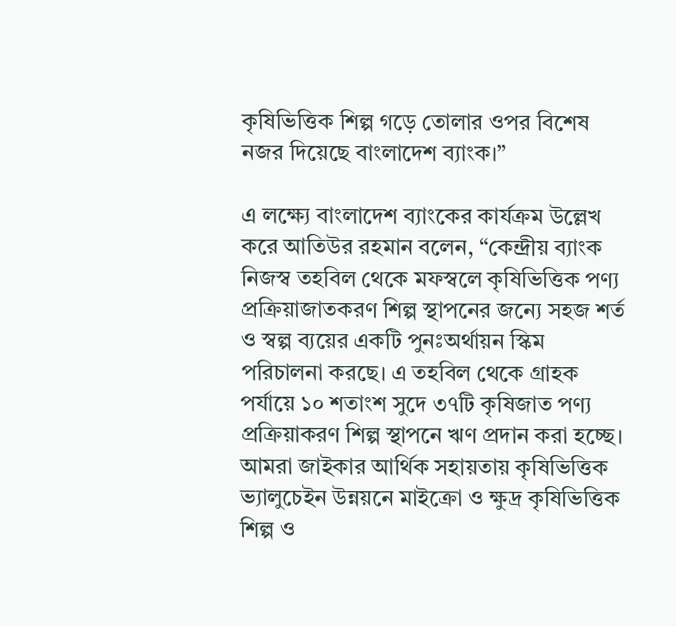কৃষিভিত্তিক শিল্প গড়ে তোলার ওপর বিশেষ নজর দিয়েছে বাংলাদেশ ব্যাংক।”

এ লক্ষ্যে বাংলাদেশ ব্যাংকের কার্যক্রম উল্লেখ করে আতিউর রহমান বলেন, “কেন্দ্রীয় ব্যাংক নিজস্ব তহবিল থেকে মফস্বলে কৃষিভিত্তিক পণ্য প্রক্রিয়াজাতকরণ শিল্প স্থাপনের জন্যে সহজ শর্ত ও স্বল্প ব্যয়ের একটি পুনঃঅর্থায়ন স্কিম পরিচালনা করছে। এ তহবিল থেকে গ্রাহক পর্যায়ে ১০ শতাংশ সুদে ৩৭টি কৃষিজাত পণ্য প্রক্রিয়াকরণ শিল্প স্থাপনে ঋণ প্রদান করা হচ্ছে। আমরা জাইকার আর্থিক সহায়তায় কৃষিভিত্তিক ভ্যালুচেইন উন্নয়নে মাইক্রো ও ক্ষুদ্র কৃষিভিত্তিক শিল্প ও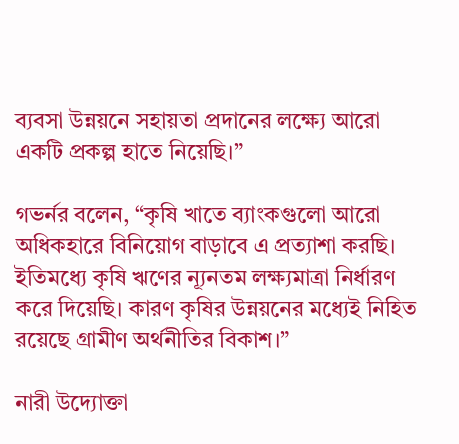ব্যবসা উন্নয়নে সহায়তা প্রদানের লক্ষ্যে আরো একটি প্রকল্প হাতে নিয়েছি।”

গভর্নর বলেন, “কৃষি খাতে ব্যাংকগুলো আরো অধিকহারে বিনিয়োগ বাড়াবে এ প্রত্যাশা করছি। ইতিমধ্যে কৃষি ঋণের ন্যূনতম লক্ষ্যমাত্রা নির্ধারণ করে দিয়েছি। কারণ কৃষির উন্নয়নের মধ্যেই নিহিত রয়েছে গ্রামীণ অর্থনীতির বিকাশ।”

নারী উদ্যোক্তা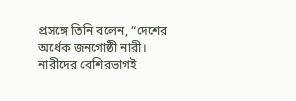প্রসঙ্গে তিনি বলেন, “দেশের অর্ধেক জনগোষ্ঠী নারী। নারীদের বেশিরভাগই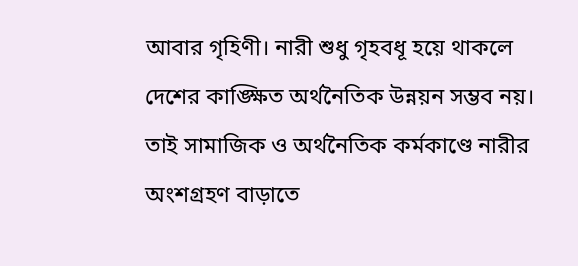আবার গৃহিণী। নারী শুধু গৃহবধূ হয়ে থাকলে দেশের কাঙ্ক্ষিত অর্থনৈতিক উন্নয়ন সম্ভব নয়। তাই সামাজিক ও অর্থনৈতিক কর্মকাণ্ডে নারীর অংশগ্রহণ বাড়াতে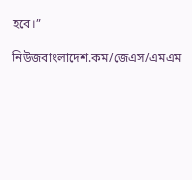হবে।”

নিউজবাংলাদেশ.কম/জেএস/এমএম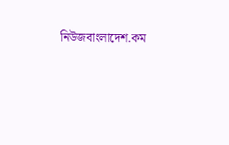নিউজবাংলাদেশ.কম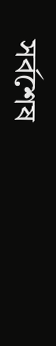সর্বশেষ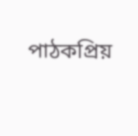পাঠকপ্রিয়